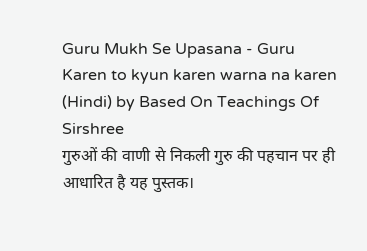Guru Mukh Se Upasana - Guru Karen to kyun karen warna na karen (Hindi) by Based On Teachings Of Sirshree
गुरुओं की वाणी से निकली गुरु की पहचान पर ही आधारित है यह पुस्तक।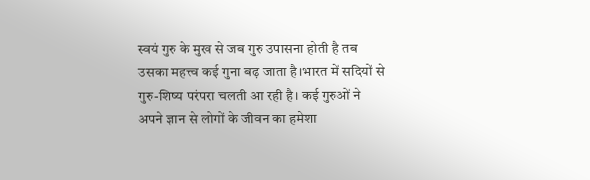स्वयं गुरु के मुख से जब गुरु उपासना होती है तब उसका महत्त्व कई गुना बढ़ जाता है।भारत में सदियों से गुरु-शिष्य परंपरा चलती आ रही है। कई गुरुओं ने अपने ज्ञान से लोगों के जीवन का हमेशा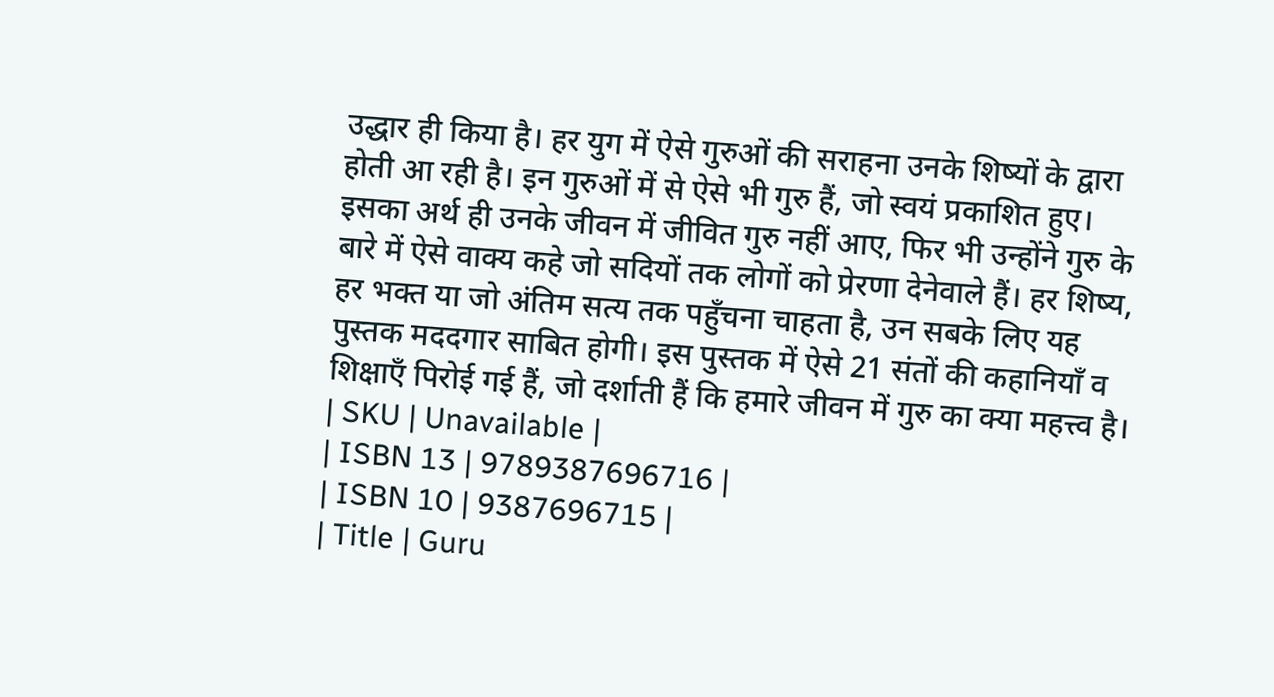उद्धार ही किया है। हर युग में ऐसे गुरुओं की सराहना उनके शिष्यों के द्वारा होती आ रही है। इन गुरुओं में से ऐसे भी गुरु हैं, जो स्वयं प्रकाशित हुए। इसका अर्थ ही उनके जीवन में जीवित गुरु नहीं आए, फिर भी उन्होंने गुरु के बारे में ऐसे वाक्य कहे जो सदियों तक लोगों को प्रेरणा देनेवाले हैं। हर शिष्य, हर भक्त या जो अंतिम सत्य तक पहुँचना चाहता है, उन सबके लिए यह पुस्तक मददगार साबित होगी। इस पुस्तक में ऐसे 21 संतों की कहानियाँ व शिक्षाएँ पिरोई गई हैं, जो दर्शाती हैं कि हमारे जीवन में गुरु का क्या महत्त्व है।
| SKU | Unavailable |
| ISBN 13 | 9789387696716 |
| ISBN 10 | 9387696715 |
| Title | Guru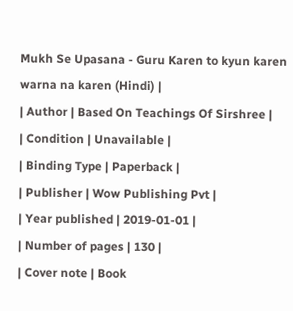Mukh Se Upasana - Guru Karen to kyun karen warna na karen (Hindi) |
| Author | Based On Teachings Of Sirshree |
| Condition | Unavailable |
| Binding Type | Paperback |
| Publisher | Wow Publishing Pvt |
| Year published | 2019-01-01 |
| Number of pages | 130 |
| Cover note | Book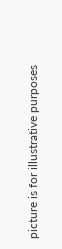picture is for illustrative purposes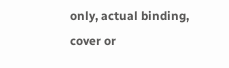only, actual binding, cover or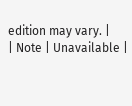edition may vary. |
| Note | Unavailable |